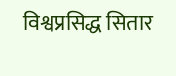विश्वप्रसिद्ध सितार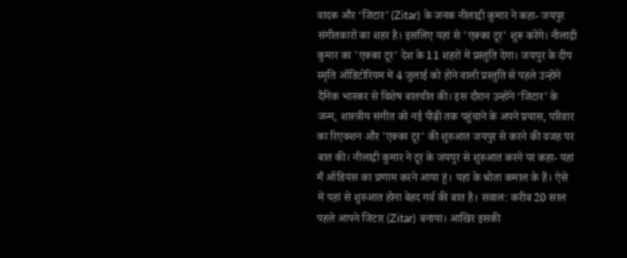वादक और ‘जिटार’ (Zitar) के जनक नीलाद्री कुमार ने कहा- जयपुर संगीतकारों का शहर है। इसलिए यहां से 'एक्का टूर' शुरू करेंगे। नीलाद्री कुमार का 'एक्का टूर' देश के 11 शहरों में प्रस्तुति देगा। जयपुर के दीप स्मृति ऑडिटोरियम में 4 जुलाई को होने वाली प्रस्तुति से पहले उन्होंने दैनिक भास्कर से विशेष बातचीत की। इस दौरान उन्होंने ‘जिटार’ के जन्म, शास्त्रीय संगीत को नई पीढ़ी तक पहुंचाने के अपने प्रयास, परिवार का रिएक्शन और 'एक्का टूर' की शुरुआत जयपुर से करने की वजह पर बात की। नीलाद्री कुमार ने टूर के जयपुर से शुरुआत करने पर कहा- यहां मैं ऑडियंस का प्रणाम करने आया हूं। यहां के श्रोता कमाल के हैं। ऐसे में यहां से शुरुआत होना बेहद गर्व की बात है। सवाल: करीब 20 साल पहले आपने जिटार (Zitar) बनाया। आखिर इसकी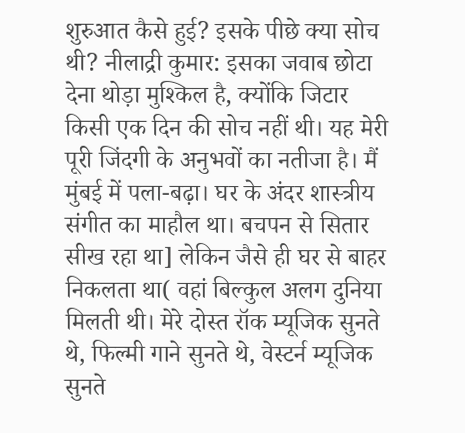शुरुआत कैसे हुई? इसके पीछे क्या सोच थी? नीलाद्री कुमार: इसका जवाब छोटा देना थोड़ा मुश्किल है, क्योंकि जिटार किसी एक दिन की सोच नहीं थी। यह मेरी पूरी जिंदगी के अनुभवों का नतीजा है। मैं मुंबई में पला-बढ़ा। घर के अंदर शास्त्रीय संगीत का माहौल था। बचपन से सितार सीख रहा था] लेकिन जैसे ही घर से बाहर निकलता था( वहां बिल्कुल अलग दुनिया मिलती थी। मेरे दोस्त रॉक म्यूजिक सुनते थे, फिल्मी गाने सुनते थे, वेस्टर्न म्यूजिक सुनते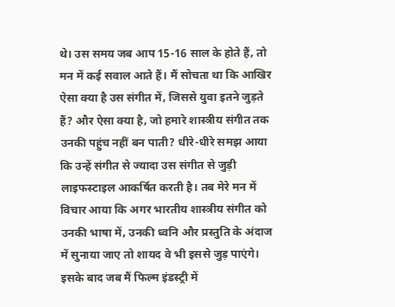थे। उस समय जब आप 15-16 साल के होते हैं, तो मन में कई सवाल आते हैं। मैं सोचता था कि आखिर ऐसा क्या है उस संगीत में, जिससे युवा इतने जुड़ते हैं? और ऐसा क्या है, जो हमारे शास्त्रीय संगीत तक उनकी पहुंच नहीं बन पाती? धीरे-धीरे समझ आया कि उन्हें संगीत से ज्यादा उस संगीत से जुड़ी लाइफस्टाइल आकर्षित करती है। तब मेरे मन में विचार आया कि अगर भारतीय शास्त्रीय संगीत को उनकी भाषा में, उनकी ध्वनि और प्रस्तुति के अंदाज में सुनाया जाए तो शायद वे भी इससे जुड़ पाएंगे। इसके बाद जब मैं फिल्म इंडस्ट्री में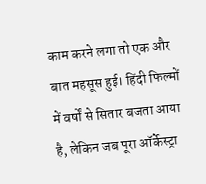काम करने लगा तो एक और बात महसूस हुई। हिंदी फिल्मों में वर्षों से सितार बजता आया है, लेकिन जब पूरा ऑर्केस्ट्रा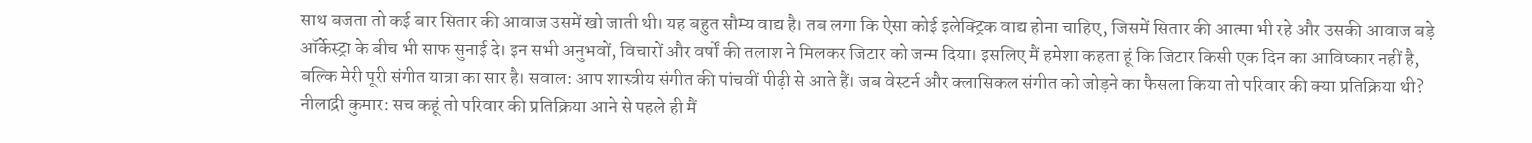साथ बजता तो कई बार सितार की आवाज उसमें खो जाती थी। यह बहुत सौम्य वाद्य है। तब लगा कि ऐसा कोई इलेक्ट्रिक वाद्य होना चाहिए, जिसमें सितार की आत्मा भी रहे और उसकी आवाज बड़े ऑर्केस्ट्रा के बीच भी साफ सुनाई दे। इन सभी अनुभवों, विचारों और वर्षों की तलाश ने मिलकर जिटार को जन्म दिया। इसलिए मैं हमेशा कहता हूं कि जिटार किसी एक दिन का आविष्कार नहीं है, बल्कि मेरी पूरी संगीत यात्रा का सार है। सवाल: आप शास्त्रीय संगीत की पांचवीं पीढ़ी से आते हैं। जब वेस्टर्न और क्लासिकल संगीत को जोड़ने का फैसला किया तो परिवार की क्या प्रतिक्रिया थी? नीलाद्री कुमार: सच कहूं तो परिवार की प्रतिक्रिया आने से पहले ही मैं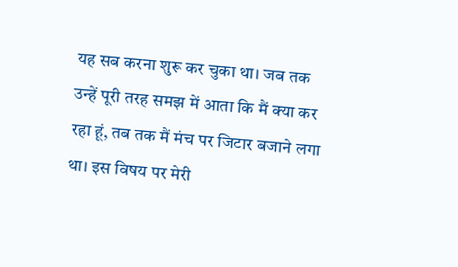यह सब करना शुरू कर चुका था। जब तक उन्हें पूरी तरह समझ में आता कि मैं क्या कर रहा हूं, तब तक मैं मंच पर जिटार बजाने लगा था। इस विषय पर मेरी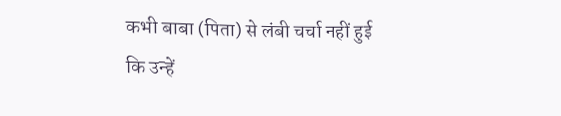कभी बाबा (पिता) से लंबी चर्चा नहीं हुई कि उन्हें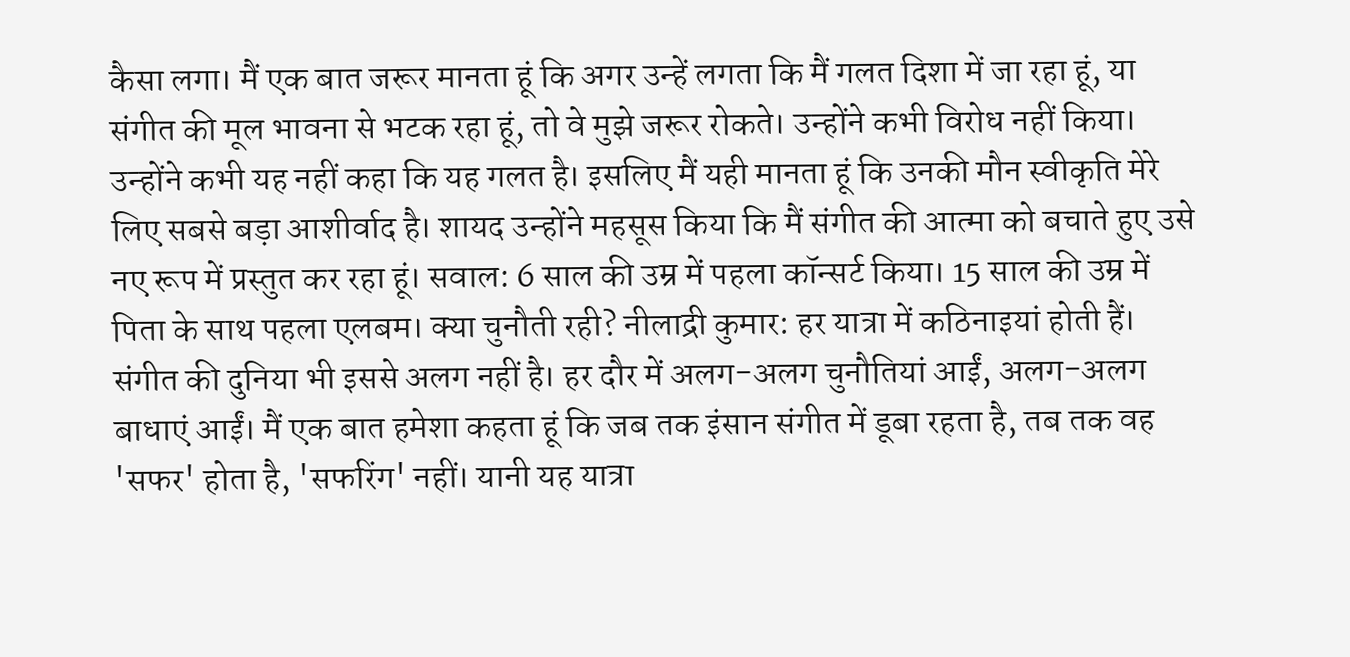कैसा लगा। मैं एक बात जरूर मानता हूं कि अगर उन्हें लगता कि मैं गलत दिशा में जा रहा हूं, या संगीत की मूल भावना से भटक रहा हूं, तो वे मुझे जरूर रोकते। उन्होंने कभी विरोध नहीं किया। उन्होंने कभी यह नहीं कहा कि यह गलत है। इसलिए मैं यही मानता हूं कि उनकी मौन स्वीकृति मेरे लिए सबसे बड़ा आशीर्वाद है। शायद उन्होंने महसूस किया कि मैं संगीत की आत्मा को बचाते हुए उसे नए रूप में प्रस्तुत कर रहा हूं। सवाल: 6 साल की उम्र में पहला कॉन्सर्ट किया। 15 साल की उम्र में पिता के साथ पहला एलबम। क्या चुनौती रही? नीलाद्री कुमार: हर यात्रा में कठिनाइयां होती हैं। संगीत की दुनिया भी इससे अलग नहीं है। हर दौर में अलग-अलग चुनौतियां आईं, अलग-अलग बाधाएं आईं। मैं एक बात हमेशा कहता हूं कि जब तक इंसान संगीत में डूबा रहता है, तब तक वह 'सफर' होता है, 'सफरिंग' नहीं। यानी यह यात्रा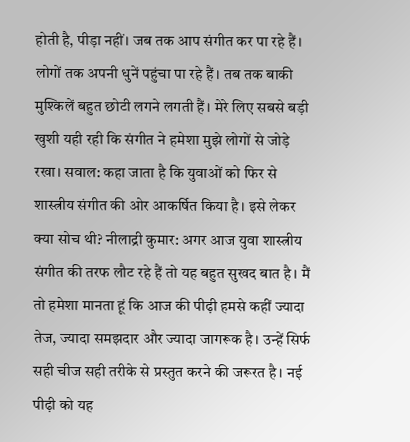होती है, पीड़ा नहीं। जब तक आप संगीत कर पा रहे हैं। लोगों तक अपनी धुनें पहुंचा पा रहे हैं। तब तक बाकी मुश्किलें बहुत छोटी लगने लगती हैं। मेरे लिए सबसे बड़ी खुशी यही रही कि संगीत ने हमेशा मुझे लोगों से जोड़े रखा। सवाल: कहा जाता है कि युवाओं को फिर से शास्त्रीय संगीत की ओर आकर्षित किया है। इसे लेकर क्या सोच थी? नीलाद्री कुमार: अगर आज युवा शास्त्रीय संगीत की तरफ लौट रहे हैं तो यह बहुत सुखद बात है। मैं तो हमेशा मानता हूं कि आज की पीढ़ी हमसे कहीं ज्यादा तेज, ज्यादा समझदार और ज्यादा जागरूक है। उन्हें सिर्फ सही चीज सही तरीके से प्रस्तुत करने की जरूरत है। नई पीढ़ी को यह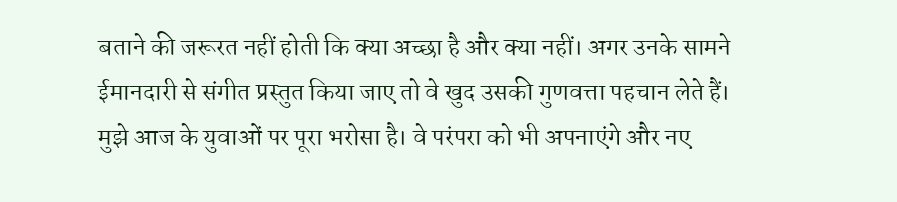बताने की जरूरत नहीं होती कि क्या अच्छा है और क्या नहीं। अगर उनके सामने ईमानदारी से संगीत प्रस्तुत किया जाए तो वे खुद उसकी गुणवत्ता पहचान लेते हैं। मुझे आज के युवाओं पर पूरा भरोसा है। वे परंपरा को भी अपनाएंगे और नए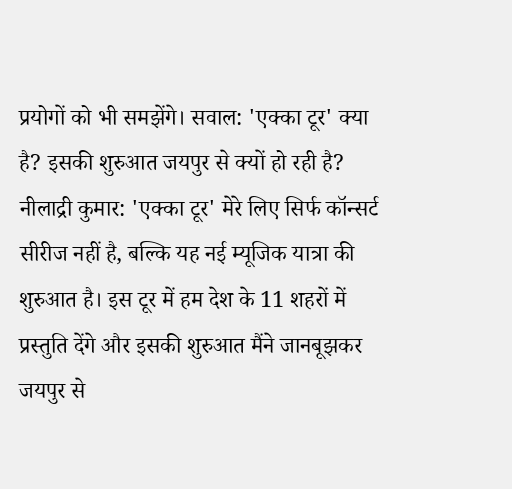प्रयोगों को भी समझेंगे। सवाल: 'एक्का टूर' क्या है? इसकी शुरुआत जयपुर से क्यों हो रही है? नीलाद्री कुमार: 'एक्का टूर' मेरे लिए सिर्फ कॉन्सर्ट सीरीज नहीं है, बल्कि यह नई म्यूजिक यात्रा की शुरुआत है। इस टूर में हम देश के 11 शहरों में प्रस्तुति देंगे और इसकी शुरुआत मैंने जानबूझकर जयपुर से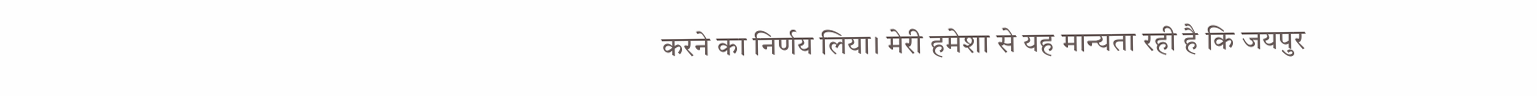करने का निर्णय लिया। मेरी हमेशा से यह मान्यता रही है कि जयपुर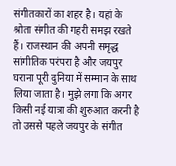संगीतकारों का शहर है। यहां के श्रोता संगीत की गहरी समझ रखते हैं। राजस्थान की अपनी समृद्ध सांगीतिक परंपरा है और जयपुर घराना पूरी दुनिया में सम्मान के साथ लिया जाता है। मुझे लगा कि अगर किसी नई यात्रा की शुरुआत करनी है तो उससे पहले जयपुर के संगीत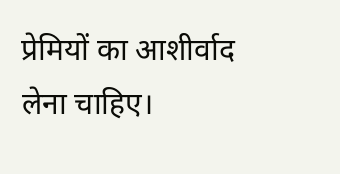प्रेमियों का आशीर्वाद लेना चाहिए।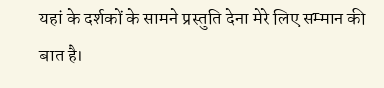यहां के दर्शकों के सामने प्रस्तुति देना मेरे लिए सम्मान की बात है।